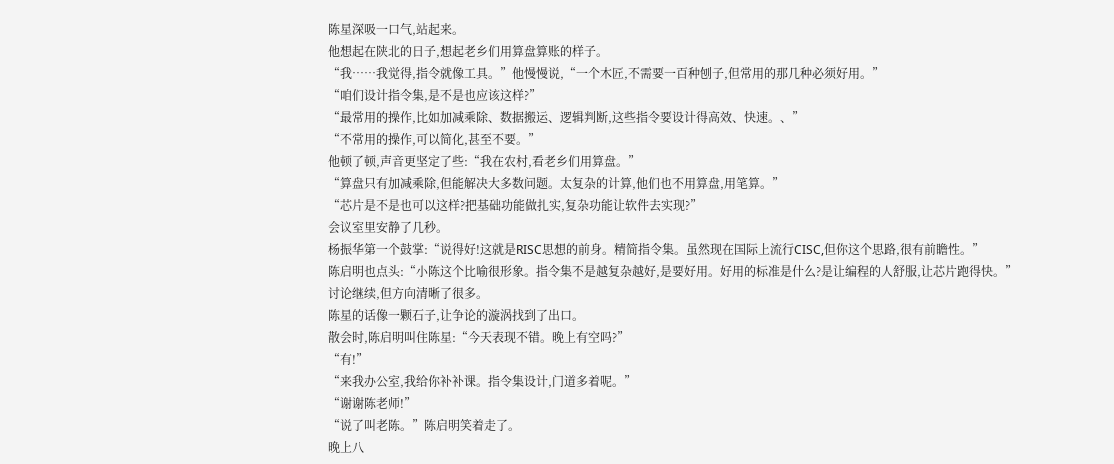陈星深吸一口气,站起来。
他想起在陕北的日子,想起老乡们用算盘算账的样子。
“我……我觉得,指令就像工具。”他慢慢说,“一个木匠,不需要一百种刨子,但常用的那几种必须好用。”
“咱们设计指令集,是不是也应该这样?”
“最常用的操作,比如加减乘除、数据搬运、逻辑判断,这些指令要设计得高效、快速。、”
“不常用的操作,可以简化,甚至不要。”
他顿了顿,声音更坚定了些:“我在农村,看老乡们用算盘。”
“算盘只有加减乘除,但能解决大多数问题。太复杂的计算,他们也不用算盘,用笔算。”
“芯片是不是也可以这样?把基础功能做扎实,复杂功能让软件去实现?”
会议室里安静了几秒。
杨振华第一个鼓掌:“说得好!这就是RISC思想的前身。精简指令集。虽然现在国际上流行CISC,但你这个思路,很有前瞻性。”
陈启明也点头:“小陈这个比喻很形象。指令集不是越复杂越好,是要好用。好用的标准是什么?是让编程的人舒服,让芯片跑得快。”
讨论继续,但方向清晰了很多。
陈星的话像一颗石子,让争论的漩涡找到了出口。
散会时,陈启明叫住陈星:“今天表现不错。晚上有空吗?”
“有!”
“来我办公室,我给你补补课。指令集设计,门道多着呢。”
“谢谢陈老师!”
“说了叫老陈。”陈启明笑着走了。
晚上八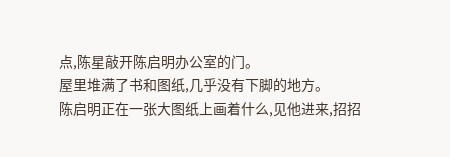点,陈星敲开陈启明办公室的门。
屋里堆满了书和图纸,几乎没有下脚的地方。
陈启明正在一张大图纸上画着什么,见他进来,招招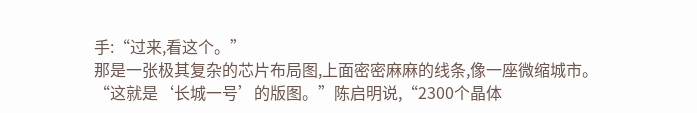手:“过来,看这个。”
那是一张极其复杂的芯片布局图,上面密密麻麻的线条,像一座微缩城市。
“这就是‘长城一号’的版图。”陈启明说,“2300个晶体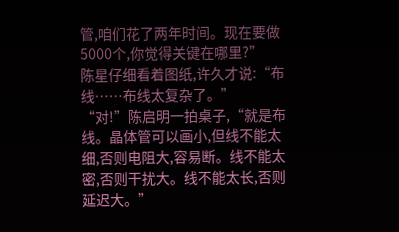管,咱们花了两年时间。现在要做5000个,你觉得关键在哪里?”
陈星仔细看着图纸,许久才说:“布线……布线太复杂了。”
“对!”陈启明一拍桌子,“就是布线。晶体管可以画小,但线不能太细,否则电阻大,容易断。线不能太密,否则干扰大。线不能太长,否则延迟大。”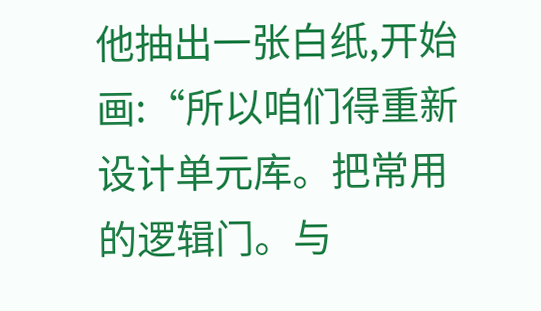他抽出一张白纸,开始画:“所以咱们得重新设计单元库。把常用的逻辑门。与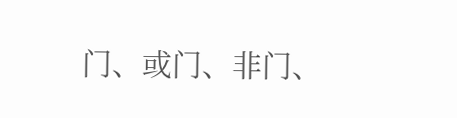门、或门、非门、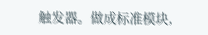触发器。做成标准模块,